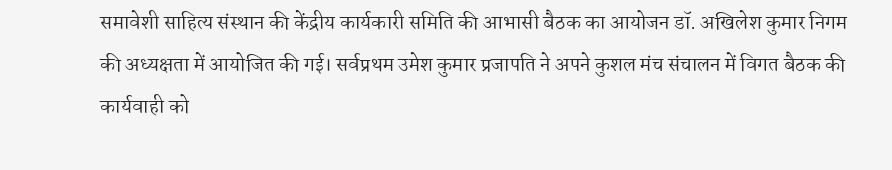समावेशी साहित्य संस्थान की केंद्रीय कार्यकारी समिति की आभासी बैठक का आयोजन डॉ. अखिलेश कुमार निगम की अध्यक्षता में आयोजित की गई। सर्वप्रथम उमेश कुमार प्रजापति ने अपने कुशल मंच संचालन में विगत बैठक की कार्यवाही को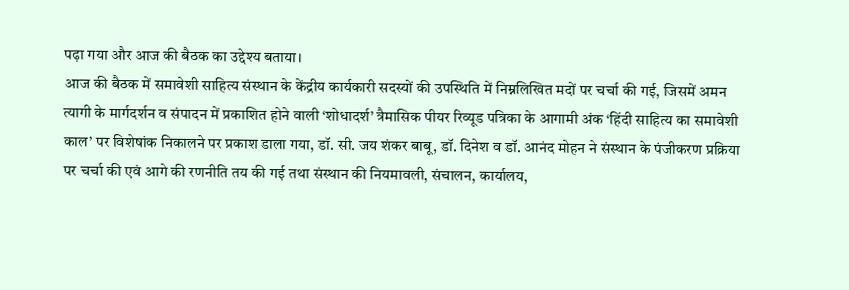पढ़ा गया और आज की बैठक का उद्देश्य बताया।
आज की बैठक में समावेशी साहित्य संस्थान के केंद्रीय कार्यकारी सदस्यों की उपस्थिति में निम्नलिखित मदों पर चर्चा की गई, जिसमें अमन त्यागी के मार्गदर्शन व संपादन में प्रकाशित होने वाली ‘शोधादर्श’ त्रैमासिक पीयर रिव्यूड पत्रिका के आगामी अंक ‘हिंदी साहित्य का समावेशी काल’ पर विशेषांक निकालने पर प्रकाश डाला गया, डॉ. सी. जय शंकर बाबू, डॉ. दिनेश व डॉ. आनंद मोहन ने संस्थान के पंजीकरण प्रक्रिया पर चर्चा की एवं आगे की रणनीति तय की गई तथा संस्थान की नियमावली, संचालन, कार्यालय,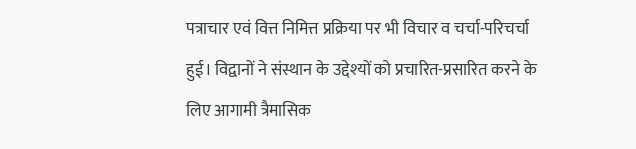पत्राचार एवं वित्त निमित्त प्रक्रिया पर भी विचार व चर्चा-परिचर्चा हुई। विद्वानों ने संस्थान के उद्देश्यों को प्रचारित-प्रसारित करने के लिए आगामी त्रैमासिक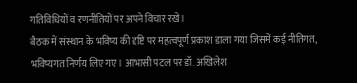गतिविधियों व रणनीतियों पर अपने विचार रखे।
बैठक में संस्थान के भविष्य की दृष्टि पर महत्वपूर्ण प्रकाश डाला गया जिसमें कई नीतिगत, भविष्यगत निर्णय लिए गए। आभासी पटल पर डॉ. अखिलेश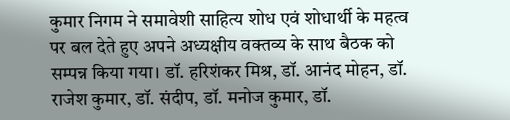कुमार निगम ने समावेशी साहित्य शोध एवं शोधार्थी के महत्व पर बल देते हुए अपने अध्यक्षीय वक्तव्य के साथ बैठक को सम्पन्न किया गया। डॉ. हरिशंकर मिश्र, डॉ. आनंद मोहन, डॉ. राजेश कुमार, डॉ. संदीप, डॉ. मनोज कुमार, डॉ.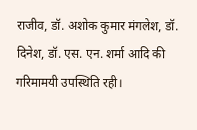राजीव, डॉ. अशोक कुमार मंगलेश, डॉ. दिनेश, डॉ. एस. एन. शर्मा आदि की गरिमामयी उपस्थिति रही।